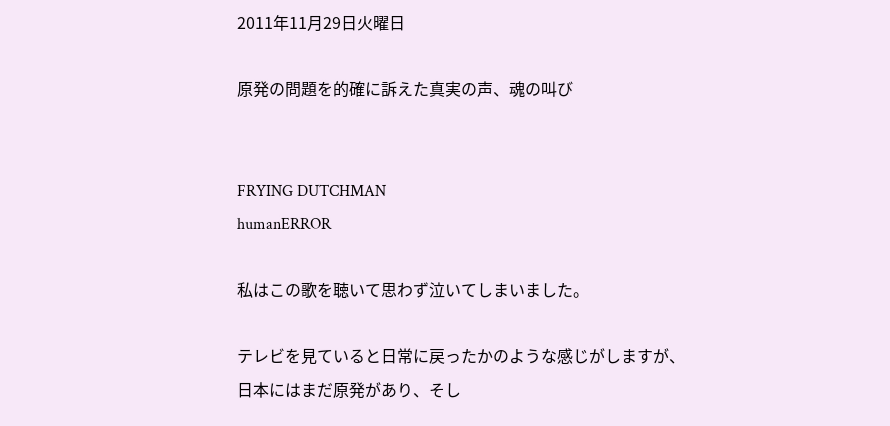2011年11月29日火曜日

原発の問題を的確に訴えた真実の声、魂の叫び


FRYING DUTCHMAN
humanERROR

私はこの歌を聴いて思わず泣いてしまいました。

テレビを見ていると日常に戻ったかのような感じがしますが、
日本にはまだ原発があり、そし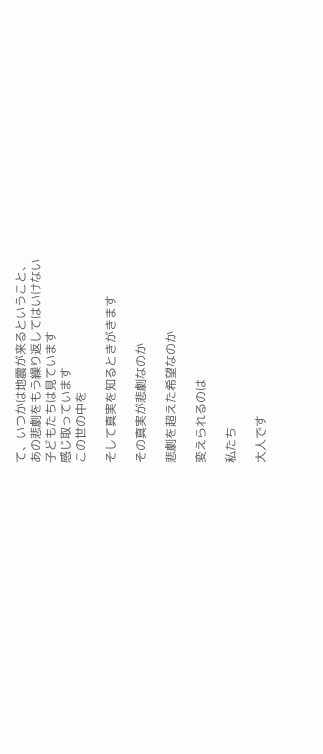て、いつかは地震が来るということ、
あの悲劇をもう繰り返してはいけない
子どもたちは見ています
感じ取っています
この世の中を

そして真実を知るときがきます

その真実が悲劇なのか

悲劇を超えた希望なのか

変えられるのは

私たち

大人です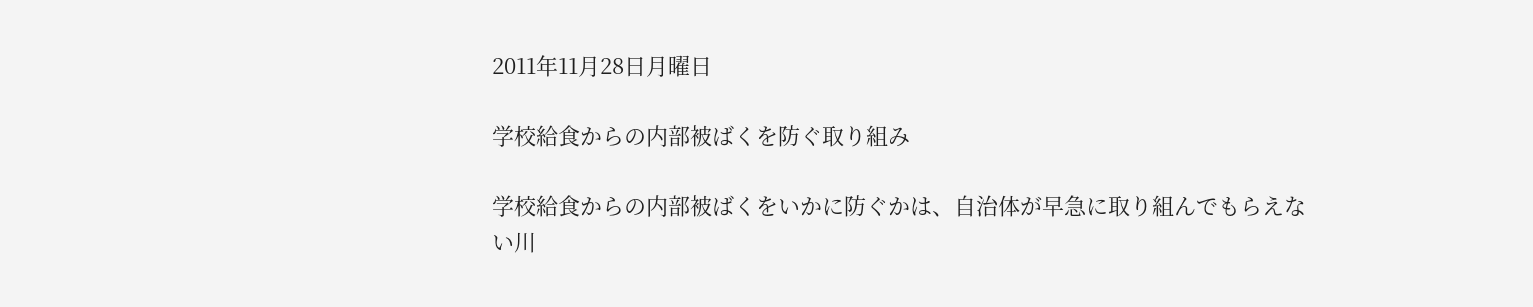2011年11月28日月曜日

学校給食からの内部被ばくを防ぐ取り組み

学校給食からの内部被ばくをいかに防ぐかは、自治体が早急に取り組んでもらえない川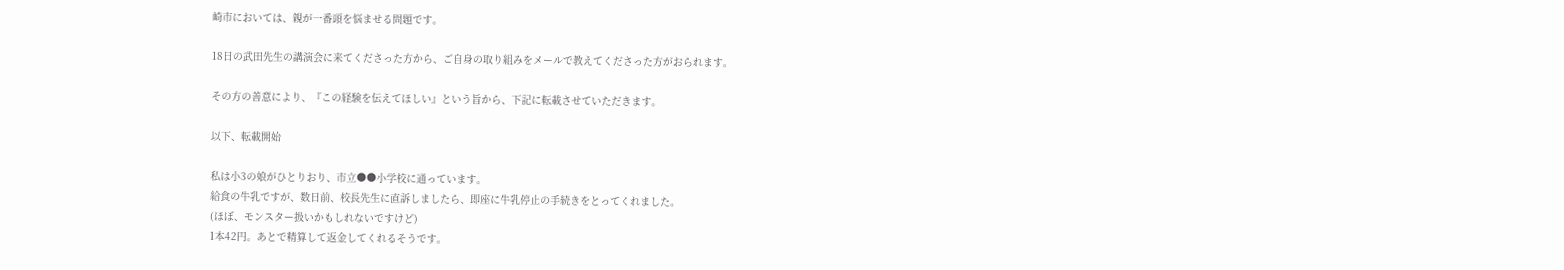崎市においては、親が一番頭を悩ませる問題です。

18日の武田先生の講演会に来てくださった方から、ご自身の取り組みをメールで教えてくださった方がおられます。

その方の善意により、『この経験を伝えてほしい』という旨から、下記に転載させていただきます。

以下、転載開始

私は小3の娘がひとりおり、市立●●小学校に通っています。
給食の牛乳ですが、数日前、校長先生に直訴しましたら、即座に牛乳停止の手続きをとってくれました。
(ほぼ、モンスター扱いかもしれないですけど)
1本42円。あとで精算して返金してくれるそうです。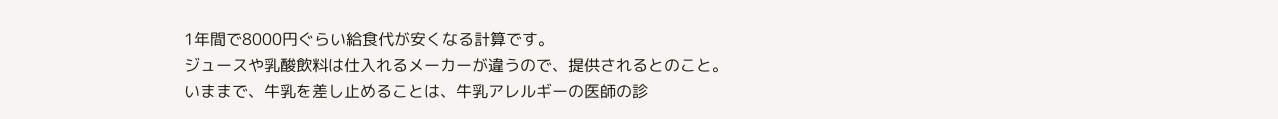1年間で8000円ぐらい給食代が安くなる計算です。
ジュースや乳酸飲料は仕入れるメーカーが違うので、提供されるとのこと。
いままで、牛乳を差し止めることは、牛乳アレルギーの医師の診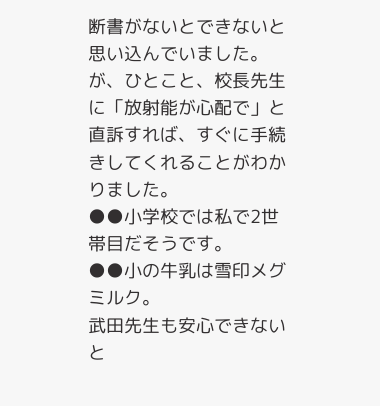断書がないとできないと思い込んでいました。
が、ひとこと、校長先生に「放射能が心配で」と直訴すれば、すぐに手続きしてくれることがわかりました。
●●小学校では私で2世帯目だそうです。
●●小の牛乳は雪印メグミルク。
武田先生も安心できないと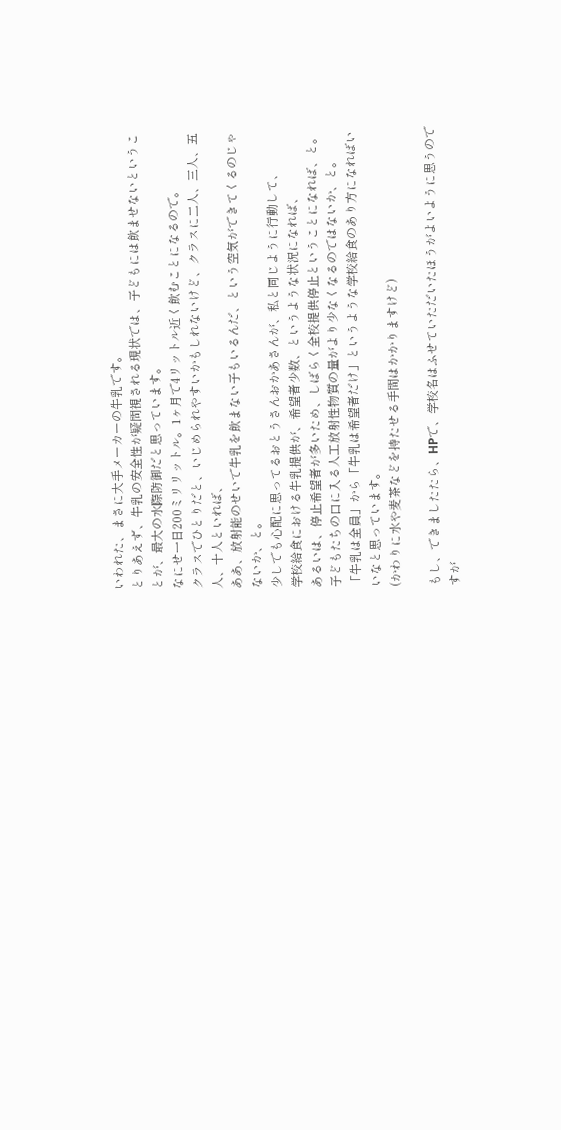いわれた、まさに大手メーカーの牛乳です。
とりあえず、牛乳の安全性が疑問視される現状では、子どもには飲ませないということが、最大の水際防御だと思っています。
なにせ一日200ミリリットル。1ヶ月で4リットル近く飲むことになるので。
クラスでひとりだと、いじめられやすいかもしれないけど、クラスに二人、三人、五人、十人といれば、
ああ、放射能のせいで牛乳を飲まない子もいるんだ、という空気ができてくるのじゃないか、と。
少しでも心配に思ってるおとうさんおかあさんが、私と同じように行動して、
学校給食における牛乳提供が、希望者少数、というような状況になれば、
あるいは、停止希望者が多いため、しばらく全校提供停止ということになれば、と。
子どもたちの口に入る人工放射性物質の量がより少なくなるのではないか、と。
「牛乳は全員」から「牛乳は希望者だけ」というような学校給食のあり方になればいいなと思っています。
(かわりに水や麦茶などを持たせる手間はかかりますけど)

もし、できましたたら、HPで、学校名はふせていただいたほうがよいように思うのですが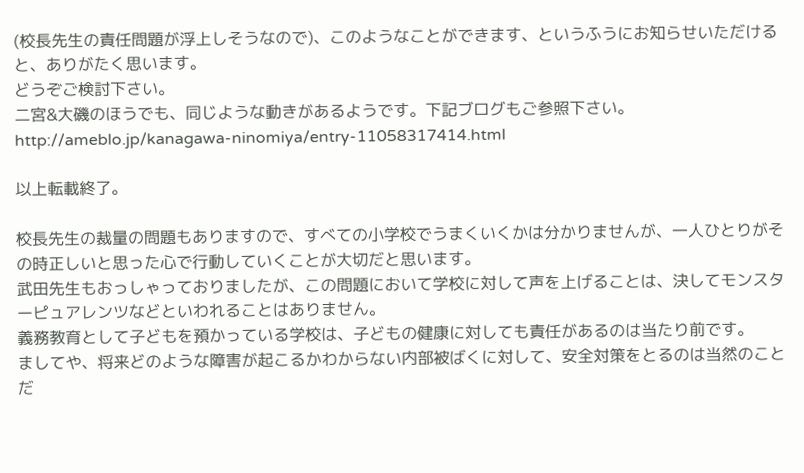(校長先生の責任問題が浮上しそうなので)、このようなことができます、というふうにお知らせいただけると、ありがたく思います。
どうぞご検討下さい。
二宮&大磯のほうでも、同じような動きがあるようです。下記ブログもご参照下さい。
http://ameblo.jp/kanagawa-ninomiya/entry-11058317414.html

以上転載終了。

校長先生の裁量の問題もありますので、すべての小学校でうまくいくかは分かりませんが、一人ひとりがその時正しいと思った心で行動していくことが大切だと思います。
武田先生もおっしゃっておりましたが、この問題において学校に対して声を上げることは、決してモンスターピュアレンツなどといわれることはありません。
義務教育として子どもを預かっている学校は、子どもの健康に対しても責任があるのは当たり前です。
ましてや、将来どのような障害が起こるかわからない内部被ばくに対して、安全対策をとるのは当然のことだ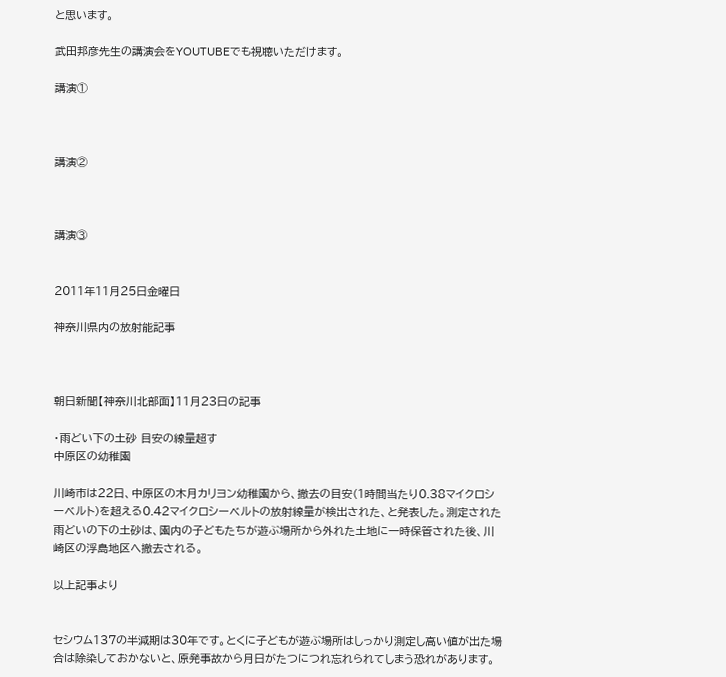と思います。

武田邦彦先生の講演会をYOUTUBEでも視聴いただけます。

講演①



講演②



講演③


2011年11月25日金曜日

神奈川県内の放射能記事



朝日新聞【神奈川北部面】11月23日の記事

・雨どい下の土砂 目安の線量超す
中原区の幼稚園

川崎市は22日、中原区の木月カリヨン幼稚園から、撤去の目安(1時間当たり0.38マイクロシーベルト)を超える0.42マイクロシーベルトの放射線量が検出された、と発表した。測定された雨どいの下の土砂は、園内の子どもたちが遊ぶ場所から外れた土地に一時保管された後、川崎区の浮島地区へ撤去される。

以上記事より


セシウム137の半減期は30年です。とくに子どもが遊ぶ場所はしっかり測定し高い値が出た場合は除染しておかないと、原発事故から月日がたつにつれ忘れられてしまう恐れがあります。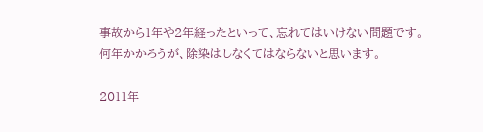事故から1年や2年経ったといって、忘れてはいけない問題です。
何年かかろうが、除染はしなくてはならないと思います。

2011年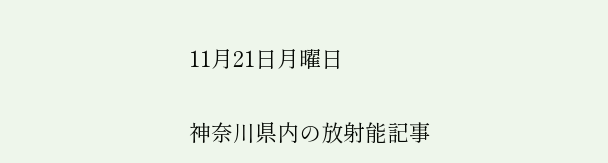11月21日月曜日

神奈川県内の放射能記事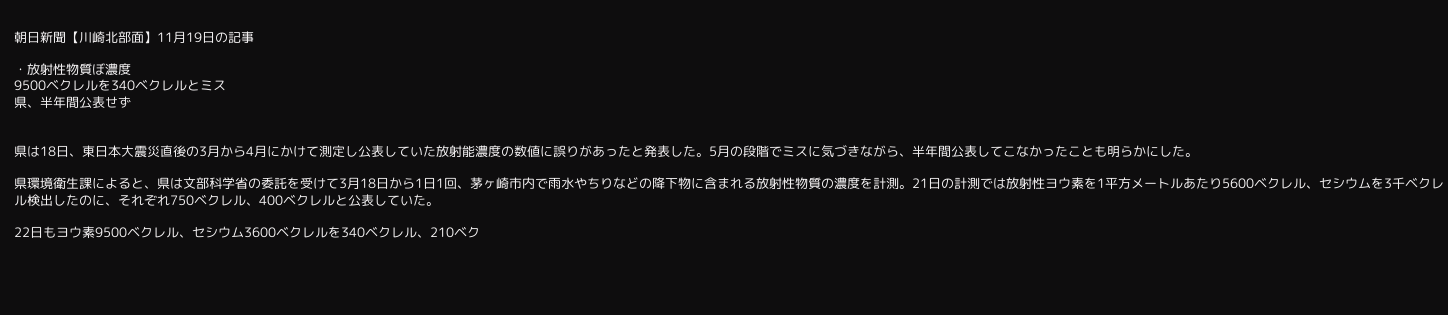朝日新聞【川崎北部面】11月19日の記事

・放射性物質ぼ濃度
9500ベクレルを340ベクレルとミス
県、半年間公表せず


県は18日、東日本大震災直後の3月から4月にかけて測定し公表していた放射能濃度の数値に誤りがあったと発表した。5月の段階でミスに気づきながら、半年間公表してこなかったことも明らかにした。

県環境衛生課によると、県は文部科学省の委託を受けて3月18日から1日1回、茅ヶ崎市内で雨水やちりなどの降下物に含まれる放射性物質の濃度を計測。21日の計測では放射性ヨウ素を1平方メートルあたり5600ベクレル、セシウムを3千ベクレル検出したのに、それぞれ750ベクレル、400ベクレルと公表していた。

22日もヨウ素9500ベクレル、セシウム3600ベクレルを340ベクレル、210ベク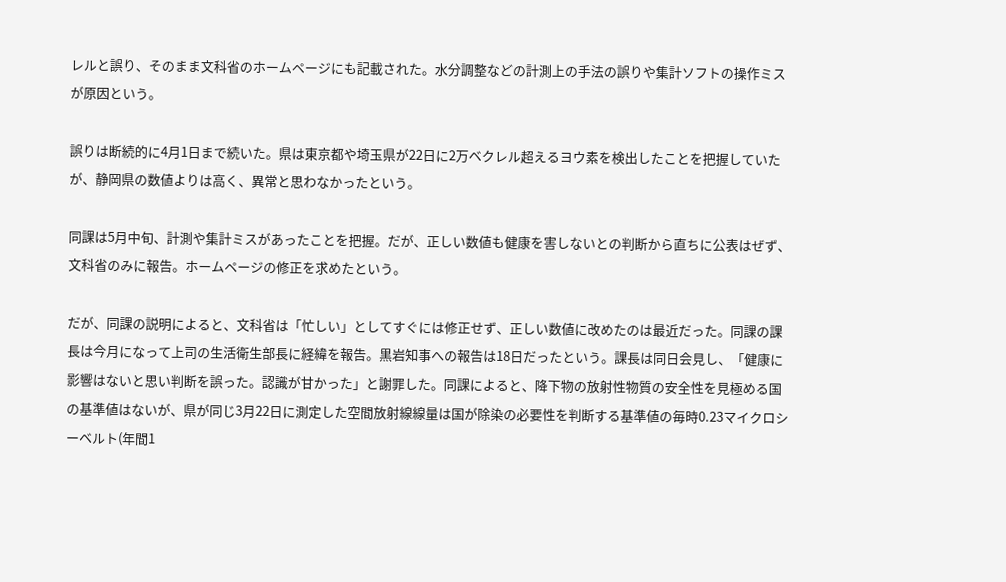レルと誤り、そのまま文科省のホームページにも記載された。水分調整などの計測上の手法の誤りや集計ソフトの操作ミスが原因という。

誤りは断続的に4月1日まで続いた。県は東京都や埼玉県が22日に2万ベクレル超えるヨウ素を検出したことを把握していたが、静岡県の数値よりは高く、異常と思わなかったという。

同課は5月中旬、計測や集計ミスがあったことを把握。だが、正しい数値も健康を害しないとの判断から直ちに公表はぜず、文科省のみに報告。ホームページの修正を求めたという。

だが、同課の説明によると、文科省は「忙しい」としてすぐには修正せず、正しい数値に改めたのは最近だった。同課の課長は今月になって上司の生活衛生部長に経緯を報告。黒岩知事への報告は18日だったという。課長は同日会見し、「健康に影響はないと思い判断を誤った。認識が甘かった」と謝罪した。同課によると、降下物の放射性物質の安全性を見極める国の基準値はないが、県が同じ3月22日に測定した空間放射線線量は国が除染の必要性を判断する基準値の毎時0.23マイクロシーベルト(年間1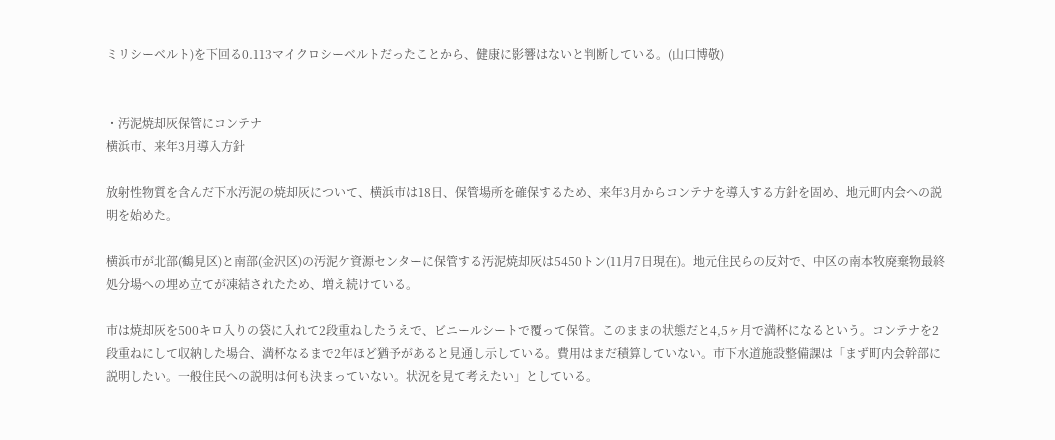ミリシーベルト)を下回る0.113マイクロシーベルトだったことから、健康に影響はないと判断している。(山口博敬)


・汚泥焼却灰保管にコンテナ
横浜市、来年3月導入方針

放射性物質を含んだ下水汚泥の焼却灰について、横浜市は18日、保管場所を確保するため、来年3月からコンテナを導入する方針を固め、地元町内会への説明を始めた。

横浜市が北部(鶴見区)と南部(金沢区)の汚泥ケ資源センターに保管する汚泥焼却灰は5450トン(11月7日現在)。地元住民らの反対で、中区の南本牧廃棄物最終処分場への埋め立てが凍結されたため、増え続けている。

市は焼却灰を500キロ入りの袋に入れて2段重ねしたうえで、ビニールシートで覆って保管。このままの状態だと4,5ヶ月で満杯になるという。コンテナを2段重ねにして収納した場合、満杯なるまで2年ほど猶予があると見通し示している。費用はまだ積算していない。市下水道施設整備課は「まず町内会幹部に説明したい。一般住民への説明は何も決まっていない。状況を見て考えたい」としている。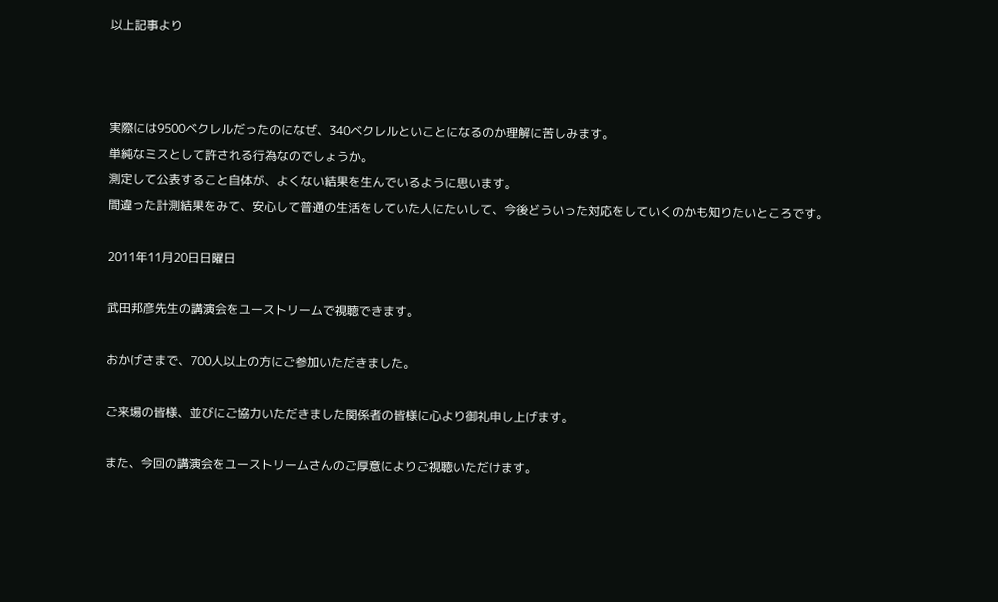以上記事より



実際には9500ベクレルだったのになぜ、340ベクレルといことになるのか理解に苦しみます。
単純なミスとして許される行為なのでしょうか。
測定して公表すること自体が、よくない結果を生んでいるように思います。
間違った計測結果をみて、安心して普通の生活をしていた人にたいして、今後どういった対応をしていくのかも知りたいところです。

2011年11月20日日曜日

武田邦彦先生の講演会をユーストリームで視聴できます。

おかげさまで、700人以上の方にご参加いただきました。

ご来場の皆様、並びにご協力いただきました関係者の皆様に心より御礼申し上げます。

また、今回の講演会をユーストリームさんのご厚意によりご視聴いただけます。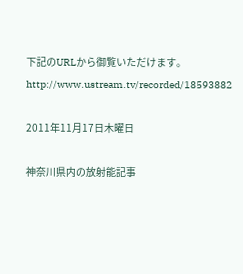下記のURLから御覧いただけます。
http://www.ustream.tv/recorded/18593882

2011年11月17日木曜日

神奈川県内の放射能記事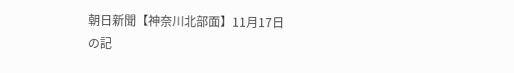朝日新聞【神奈川北部面】11月17日の記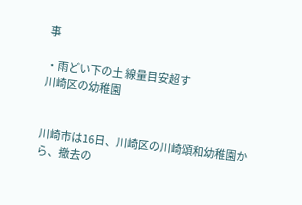事

・雨どい下の土 線量目安超す
川崎区の幼稚園


川崎市は16日、川崎区の川崎頌和幼稚園から、撤去の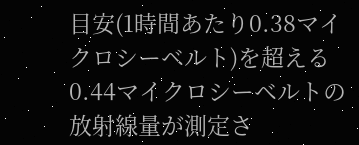目安(1時間あたり0.38マイクロシーベルト)を超える0.44マイクロシーベルトの放射線量が測定さ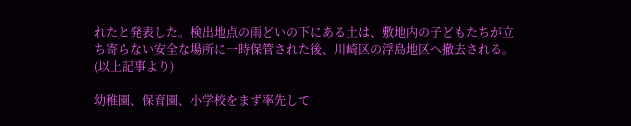れたと発表した。検出地点の雨どいの下にある土は、敷地内の子どもたちが立ち寄らない安全な場所に一時保管された後、川崎区の浮島地区へ撤去される。
(以上記事より)

幼稚園、保育園、小学校をまず率先して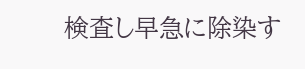検査し早急に除染す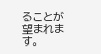ることが望まれます。